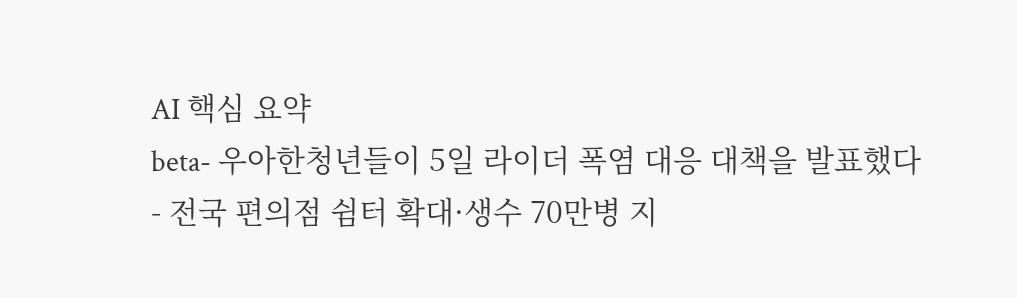AI 핵심 요약
beta- 우아한청년들이 5일 라이더 폭염 대응 대책을 발표했다
- 전국 편의점 쉼터 확대·생수 70만병 지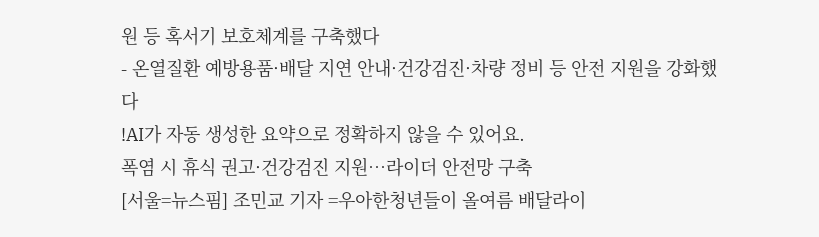원 등 혹서기 보호체계를 구축했다
- 온열질환 예방용품·배달 지연 안내·건강검진·차량 정비 등 안전 지원을 강화했다
!AI가 자동 생성한 요약으로 정확하지 않을 수 있어요.
폭염 시 휴식 권고·건강검진 지원…라이더 안전망 구축
[서울=뉴스핌] 조민교 기자 =우아한청년들이 올여름 배달라이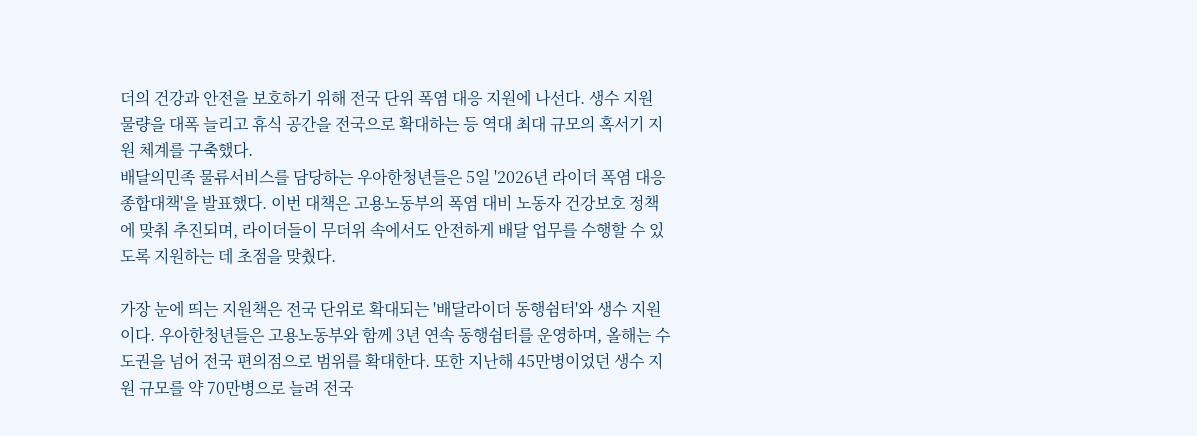더의 건강과 안전을 보호하기 위해 전국 단위 폭염 대응 지원에 나선다. 생수 지원 물량을 대폭 늘리고 휴식 공간을 전국으로 확대하는 등 역대 최대 규모의 혹서기 지원 체계를 구축했다.
배달의민족 물류서비스를 담당하는 우아한청년들은 5일 '2026년 라이더 폭염 대응 종합대책'을 발표했다. 이번 대책은 고용노동부의 폭염 대비 노동자 건강보호 정책에 맞춰 추진되며, 라이더들이 무더위 속에서도 안전하게 배달 업무를 수행할 수 있도록 지원하는 데 초점을 맞췄다.

가장 눈에 띄는 지원책은 전국 단위로 확대되는 '배달라이더 동행쉼터'와 생수 지원이다. 우아한청년들은 고용노동부와 함께 3년 연속 동행쉼터를 운영하며, 올해는 수도권을 넘어 전국 편의점으로 범위를 확대한다. 또한 지난해 45만병이었던 생수 지원 규모를 약 70만병으로 늘려 전국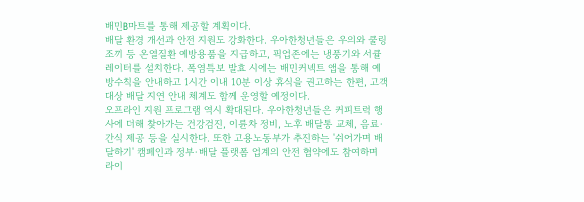배민B마트를 통해 제공할 계획이다.
배달 환경 개선과 안전 지원도 강화한다. 우아한청년들은 우의와 쿨링조끼 등 온열질환 예방용품을 지급하고, 픽업존에는 냉풍기와 서큘레이터를 설치한다. 폭염특보 발효 시에는 배민커넥트 앱을 통해 예방수칙을 안내하고 1시간 이내 10분 이상 휴식을 권고하는 한편, 고객 대상 배달 지연 안내 체계도 함께 운영할 예정이다.
오프라인 지원 프로그램 역시 확대된다. 우아한청년들은 커피트럭 행사에 더해 찾아가는 건강검진, 이륜차 정비, 노후 배달통 교체, 음료·간식 제공 등을 실시한다. 또한 고용노동부가 추진하는 '쉬어가며 배달하기' 캠페인과 정부·배달 플랫폼 업계의 안전 협약에도 참여하며 라이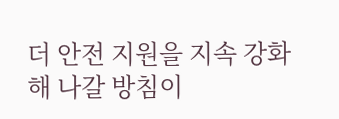더 안전 지원을 지속 강화해 나갈 방침이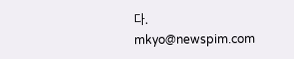다.
mkyo@newspim.com